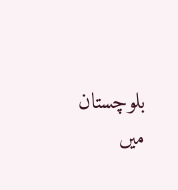بلوچستان میں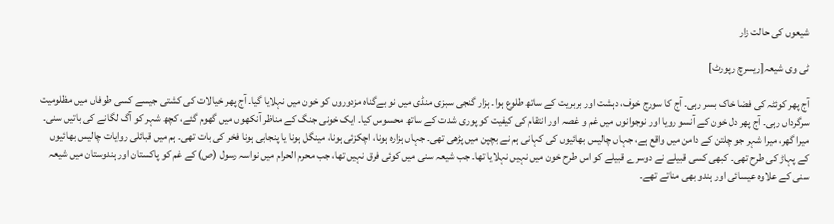شیعوں کی حالت زار

ٹی وی شیعہ[ریسرچ رپورٹ]

آج پھر کوئٹہ کی فضا خاک بسر رہی۔ آج کا سورج خوف، دہشت اور بربریت کے ساتھ طلوع ہوا۔ ہزار گنجی سبزی منڈی میں نو بےگناہ مزدوروں کو خون میں نہلایا گیا۔ آج پھر خیالات کی کشتی جیسے کسی طوفاں میں مظلومیت سرگرداں رہی۔ آج پھر دل خون کے آنسو رویا اور نوجوانوں میں غم و غصہ اور انتقام کی کیفیت کو پوری شدت کے ساتھ محسوس کیا۔ ایک خونی جنگ کے مناظر آنکھوں میں گھوم گئے، کچھ شہر کو آگ لگانے کی باتیں سنی۔ میرا گھر، میرا شہر جو چلتن کے دامن میں واقع ہے، جہاں چالیس بھائیوں کی کہانی ہم نے بچپن میں پڑھی تھی۔ جہاں ہزارہ ہونا، اچکزئی ہونا، مینگل ہونا یا پنجابی ہونا فخر کی بات تھی۔ ہم میں قبائلی روایات چالیس بھائیوں کے پہاڑ کی طرح تھی۔ کبھی کسی قبیلے نے دوسرے قبیلے کو اس طرح خون میں نہیں نہلایا تھا۔ جب شیعہ سنی میں کوئی فرق نہیں تھا، جب محرم الحرام میں نواسہ رسول (ص) کے غم کو پاکستان اور ہندوستان میں شیعہ سنی کے علاوہ عیسائی اور ہندو بھی مناتے تھے۔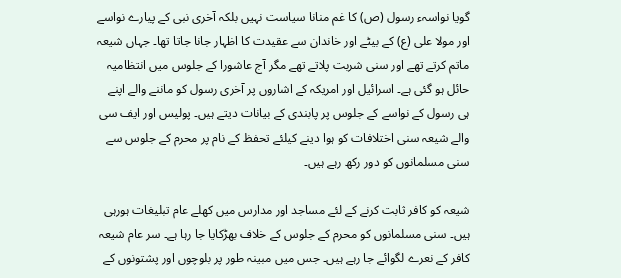گویا نواسہء رسول (ص) کا غم منانا سیاست نہیں بلکہ آخری نبی کے پیارے نواسے اور مولا علی (ع) کے بیٹے اور خاندان سے عقیدت کا اظہار جانا جاتا تھا۔ جہاں شیعہ ماتم کرتے تھے اور سنی شربت پلاتے تھے مگر آج عاشورا کے جلوس میں انتظامیہ حائل ہو گئی ہے۔ اسرائیل اور امریکہ کے اشاروں پر آخری رسول کو ماننے والے اپنے ہی رسول کے نواسے کے جلوس پر پابندی کے بیانات دیتے ہیں۔ پولیس اور ایف سی والے شیعہ سنی اختلافات کو ہوا دینے کیلئے تحفظ کے نام پر محرم کے جلوس سے سنی مسلمانوں کو دور رکھ رہے ہیں۔

شیعہ کو کافر ثابت کرنے کے لئے مساجد اور مدارس میں کھلے عام تبلیغات ہورہی ہیں۔ سنی مسلمانوں کو محرم کے جلوس کے خلاف بھڑکایا جا رہا ہے۔ سر عام شیعہ کافر کے نعرے لگوائے جا رہے ہیں۔ جس میں مبینہ طور پر بلوچوں اور پشتونوں کے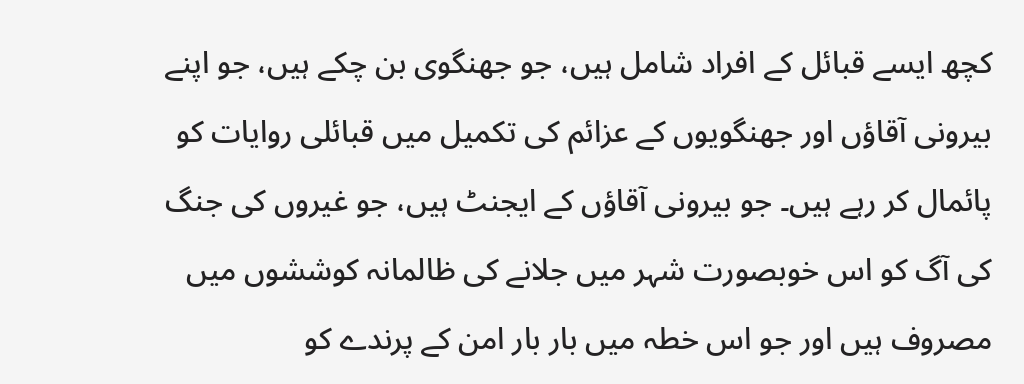کچھ ایسے قبائل کے افراد شامل ہیں، جو جھنگوی بن چکے ہیں، جو اپنے بیرونی آقاؤں اور جھنگویوں کے عزائم کی تکمیل میں قبائلی روایات کو پائمال کر رہے ہیں۔ جو بیرونی آقاؤں کے ایجنٹ ہیں، جو غیروں کی جنگ کی آگ کو اس خوبصورت شہر میں جلانے کی ظالمانہ کوششوں میں مصروف ہیں اور جو اس خطہ میں بار بار امن کے پرندے کو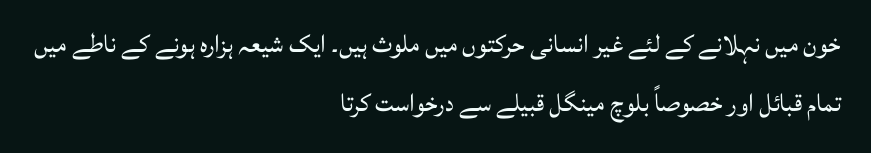خون میں نہلانے کے لئے غیر انسانی حرکتوں میں ملوث ہیں۔ ایک شیعہ ہزارہ ہونے کے ناطے میں تمام قبائل اور خصوصاً بلوچ مینگل قبیلے سے درخواست کرتا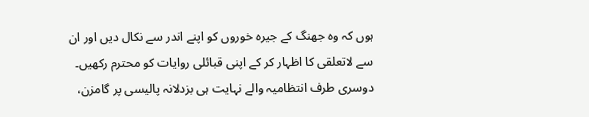ہوں کہ وہ جھنگ کے جیرہ خوروں کو اپنے اندر سے نکال دیں اور ان سے لاتعلقی کا اظہار کر کے اپنی قبائلی روایات کو محترم رکھیں۔ دوسری طرف انتظامیہ والے نہایت ہی بزدلانہ پالیسی پر گامزن،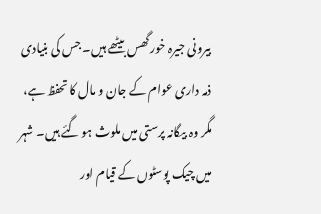بیرونی جیرہ خور گھس بیٹھے ہیں۔ جس کی بنیادی ذمہ داری عوام کے جان و مال کا تحفظ ہے، مگر وہ بیگانہ پرستی میں ملوث ہو گئے ہیں۔ شہر میں چیک پوسٹوں کے قیام اور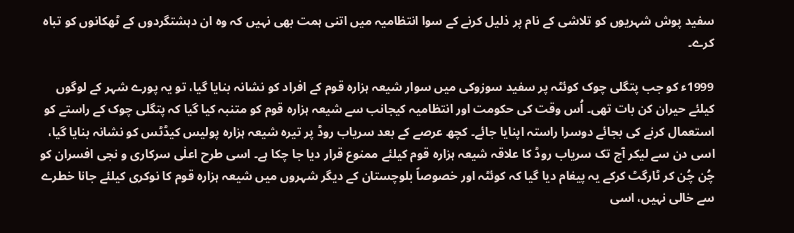سفید پوش شہریوں کو تلاشی کے نام پر ذلیل کرنے کے سوا انتظامیہ میں اتنی ہمت بھی نہیں کہ وہ ان دہشتگردوں کے ٹھکانوں کو تباہ کرے۔

1999ء کو جب پتگلی چوک کوئٹہ پر سفید سوزوکی میں سوار شیعہ ہزارہ قوم کے افراد کو نشانہ بنایا گیا، تو یہ پورے شہر کے لوگوں کیلئے حیران کن بات تھی۔ اُس وقت کی حکومت اور انتظامیہ کیجانب سے شیعہ ہزارہ قوم کو متنبہ کیا گیا کہ پتگلی چوک کے راستے کو استعمال کرنے کی بجائے دوسرا راستہ اپنایا جائے۔ کچھ عرصے کے بعد سریاب روڈ پر تیرہ شیعہ ہزارہ پولیس کیڈٹس کو نشانہ بنایا گیا، اسی دن سے لیکر آج تک سریاب روڈ کا علاقہ شیعہ ہزارہ قوم کیلئے ممنوع قرار دیا جا چکا ہے۔ اسی طرح اعلٰی سرکاری و نجی افسران کو چُن چُن کر ٹارگٹ کرکے یہ پیغام دیا گیا کہ کوئٹہ اور خصوصاً بلوچستان کے دیگر شہروں میں شیعہ ہزارہ قوم کا نوکری کیلئے جانا خطرے سے خالی نہیں، اسی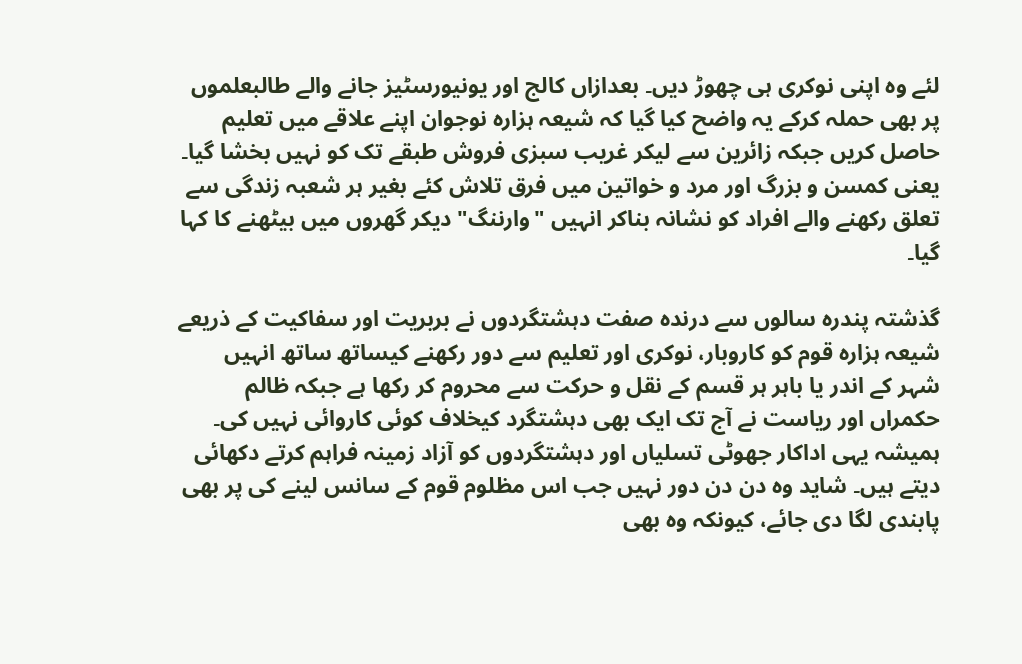لئے وہ اپنی نوکری ہی چھوڑ دیں۔ بعدازاں کالج اور یونیورسٹیز جانے والے طالبعلموں پر بھی حملہ کرکے یہ واضح کیا گیا کہ شیعہ ہزارہ نوجوان اپنے علاقے میں تعلیم حاصل کریں جبکہ زائرین سے لیکر غریب سبزی فروش طبقے تک کو نہیں بخشا گیا۔ یعنی کمسن و بزرگ اور مرد و خواتین میں فرق تلاش کئے بغیر ہر شعبہ زندگی سے تعلق رکھنے والے افراد کو نشانہ بناکر انہیں "وارننگ" دیکر گھروں میں بیٹھنے کا کہا گیا۔

گذشتہ پندرہ سالوں سے درندہ صفت دہشتگردوں نے بربریت اور سفاکیت کے ذریعے شیعہ ہزارہ قوم کو کاروبار، نوکری اور تعلیم سے دور رکھنے کیساتھ ساتھ انہیں شہر کے اندر یا باہر ہر قسم کے نقل و حرکت سے محروم کر رکھا ہے جبکہ ظالم حکمراں اور ریاست نے آج تک ایک بھی دہشتگرد کیخلاف کوئی کاروائی نہیں کی۔ ہمیشہ یہی اداکار جھوٹی تسلیاں اور دہشتگردوں کو آزاد زمینہ فراہم کرتے دکھائی دیتے ہیں۔ شاید وہ دن دن دور نہیں جب اس مظلوم قوم کے سانس لینے کی پر بھی پابندی لگا دی جائے، کیونکہ وہ بھی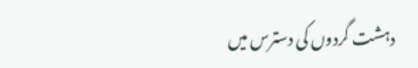دہشت گردوں کی دسترس میں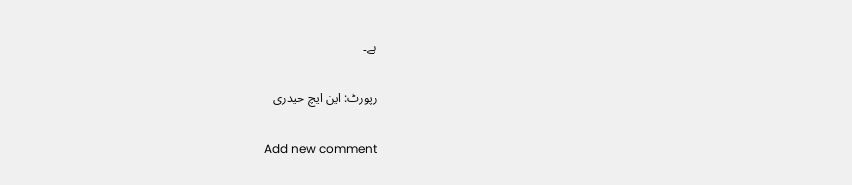ہے۔

رپورٹ: این ایچ حیدری

Add new comment